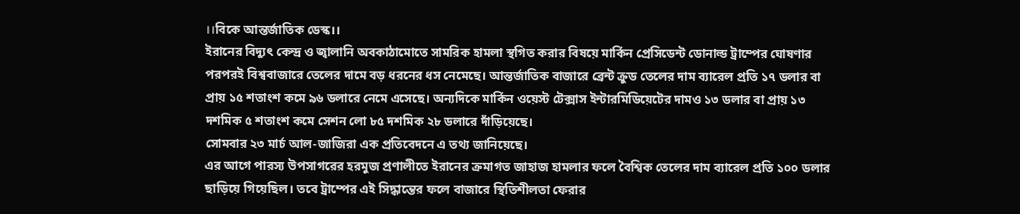।।বিকে আন্তর্জাতিক ডেস্ক।।
ইরানের বিদ্যুৎ কেন্দ্র ও জ্বালানি অবকাঠামোতে সামরিক হামলা স্থগিত করার বিষয়ে মার্কিন প্রেসিডেন্ট ডোনাল্ড ট্রাম্পের ঘোষণার পরপরই বিশ্ববাজারে তেলের দামে বড় ধরনের ধস নেমেছে। আন্তর্জাতিক বাজারে ব্রেন্ট ক্রুড তেলের দাম ব্যারেল প্রতি ১৭ ডলার বা প্রায় ১৫ শতাংশ কমে ৯৬ ডলারে নেমে এসেছে। অন্যদিকে মার্কিন ওয়েস্ট টেক্সাস ইন্টারমিডিয়েটের দামও ১৩ ডলার বা প্রায় ১৩ দশমিক ৫ শতাংশ কমে সেশন লো ৮৫ দশমিক ২৮ ডলারে দাঁড়িয়েছে।
সোমবার ২৩ মার্চ আল-জাজিরা এক প্রতিবেদনে এ তথ্য জানিয়েছে।
এর আগে পারস্য উপসাগরের হরমুজ প্রণালীতে ইরানের ক্রমাগত জাহাজ হামলার ফলে বৈশ্বিক তেলের দাম ব্যারেল প্রতি ১০০ ডলার ছাড়িয়ে গিয়েছিল। তবে ট্রাম্পের এই সিদ্ধান্তের ফলে বাজারে স্থিতিশীলতা ফেরার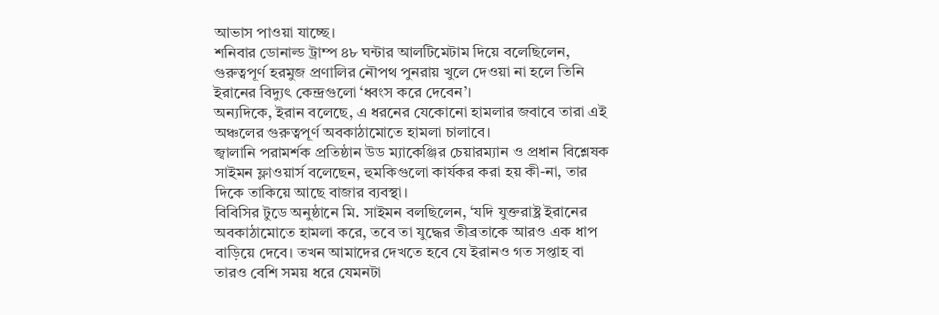আভাস পাওয়া যাচ্ছে।
শনিবার ডোনাল্ড ট্রাম্প ৪৮ ঘন্টার আলটিমেটাম দিয়ে বলেছিলেন, গুরুত্বপূর্ণ হরমুজ প্রণালির নৌপথ পুনরায় খুলে দেওয়া না হলে তিনি ইরানের বিদ্যুৎ কেন্দ্রগুলো ‘ধ্বংস করে দেবেন’।
অন্যদিকে, ইরান বলেছে, এ ধরনের যেকোনো হামলার জবাবে তারা এই অঞ্চলের গুরুত্বপূর্ণ অবকাঠামোতে হামলা চালাবে।
জ্বালানি পরামর্শক প্রতিষ্ঠান উড ম্যাকেঞ্জির চেয়ারম্যান ও প্রধান বিশ্লেষক সাইমন ফ্লাওয়ার্স বলেছেন, হুমকিগুলো কার্যকর করা হয় কী-না, তার দিকে তাকিয়ে আছে বাজার ব্যবস্থা।
বিবিসির টুডে অনুষ্ঠানে মি. সাইমন বলছিলেন, ‘যদি যুক্তরাষ্ট্র ইরানের অবকাঠামোতে হামলা করে, তবে তা যুদ্ধের তীব্রতাকে আরও এক ধাপ বাড়িয়ে দেবে। তখন আমাদের দেখতে হবে যে ইরানও গত সপ্তাহ বা তারও বেশি সময় ধরে যেমনটা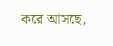করে আসছে,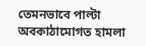তেমনভাবে পাল্টা অবকাঠামোগত হামলা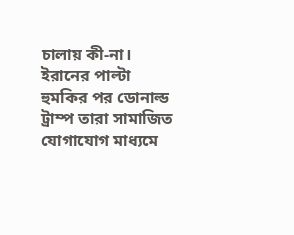চালায় কী-না।
ইরানের পাল্টা হুমকির পর ডোনাল্ড ট্রাম্প তারা সামাজিত যোগাযোগ মাধ্যমে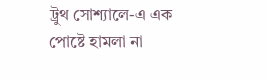ট্রুথ সোশ্যালে-এ এক পোষ্টে হামলা না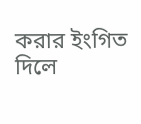করার ইংগিত দিলে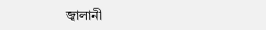জ্বালানী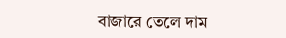বাজারে তেলে দাম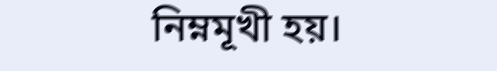নিম্নমূখী হয়।